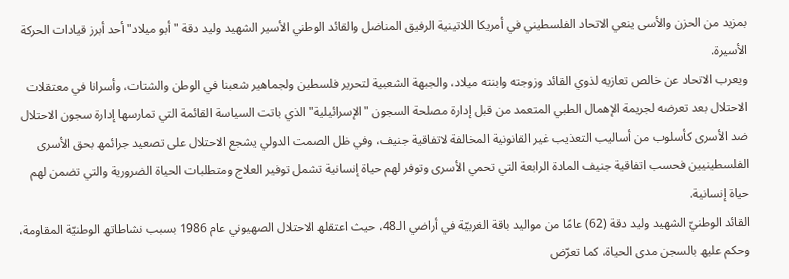بمزید من الحزن والأسى ینعي الاتحاد الفلسطیني في أمریكا اللاتينية الرفیق المناضل والقائد الوطني الأسیر الشھید ولید دقة " أبو میلاد" أحد أبرز قیادات الحركة الأسیرة.
ویعرب الاتحاد عن خالص تعازيه لذوي القائد وزوجته وابنته میلاد، والجبهة الشعبية لتحریر فلسطین ولجماھیر شعبنا في الوطن والشتات، وأسرانا في معتقلات الاحتلال بعد تعرضه لجریمة الإھمال الطبي المتعمد من قبل إدارة مصلحة السجون "الإسرائيلية" الذي باتت السیاسة القائمة التي تمارسھا إدارة سجون الاحتلال ضد الأسرى كأسلوب من أسالیب التعذیب غیر القانونیة المخالفة لاتفاقیة جنیف، وفي ظل الصمت الدولي یشجع الاحتلال على تصعید جرائمھ بحق الأسرى الفلسطینیین فحسب اتفاقیة جنیف المادة الرابعة التي تحمي الأسرى وتوفر لھم حیاة إنسانیة تشمل توفیر العلاج ومتطلبات الحیاة الضروریة والتي تضمن لھم حیاة إنسانیة.
القائد الوطنيّ الشھید ولید دقة (62) عامًا من موالید باقة الغربیّة في أراضي الـ48، حیث اعتقلھ الاحتلال الصھیوني عام 1986 بسبب نشاطاتھ الوطنیّة المقاومة، وحكم علیھ بالسجن مدى الحیاة، كما تعرّض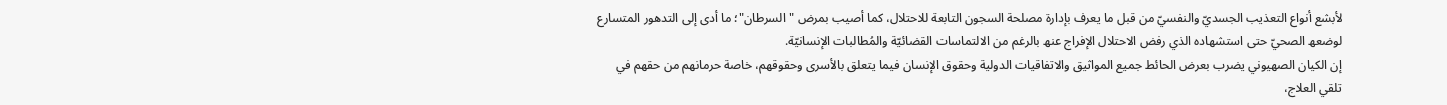لأبشع أنواع التعذیب الجسديّ والنفسيّ من قبل ما یعرف بإدارة مصلحة السجون التابعة للاحتلال، كما أصیب بمرض "السرطان"؛ ما أدى إلى التدھور المتسارع لوضعھ الصحيّ حتى استشھاده الذي رفض الاحتلال الإفراج عنھ بالرغم من الالتماسات القضائیّة والمُطالبات الإنسانیّة.
إن الكیان الصھیوني یضرب بعرض الحائط جمیع المواثیق والاتفاقیات الدولیة وحقوق الإنسان فیما یتعلق بالأسرى وحقوقھم، خاصة حرمانھم من حقھم في تلقي العلاج،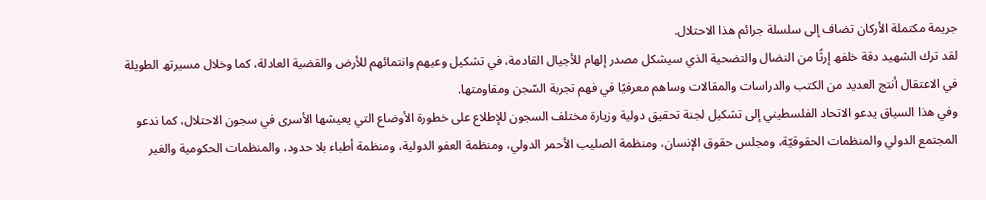جریمة مكتملة الأركان تضاف إلى سلسلة جرائم ھذا الاحتلال.
لقد ترك الشھید دقة خلفھ إرثًا من النضال والتضحیة الذي سیشكل مصدر إلھام للأجیال القادمة، في تشكیل وعیھم وانتمائھم للأرض والقضیة العادلة، كما وخلال مسیرتھ الطویلة في الاعتقال أنتج العدید من الكتب والدراسات والمقالات وساھم معرفیًا في فھم تجربة السّجن ومقاومتھا.
وفي ھذا السیاق یدعو الاتحاد الفلسطیني إلى تشكیل لجنة تحقیق دولیة وزیارة مختلف السجون للإطلاع على خطورة الأوضاع التي یعیشھا الأسرى في سجون الاحتلال، كما ندعو المجتمع الدولي والمنظمات الحقوقیّة، ومجلس حقوق الإنسان، ومنظمة الصلیب الأحمر الدولي، ومنظمة العفو الدولیة، ومنظمة أطباء بلا حدود، والمنظمات الحكومیة والغیر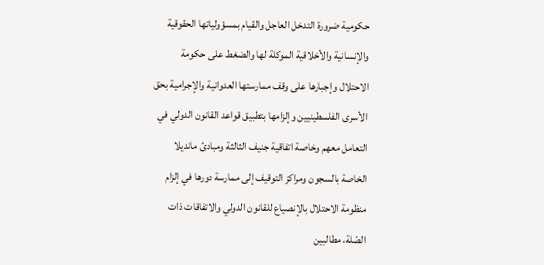حكومیة ضرورة التدخل العاجل والقیام بمسؤولیاتھا الحقوقیة والإنسانیة والأخلاقیة الموكلة لھا والضغط على حكومة الاحتلال وإجبارھا على وقف ممارستھا العدوانیة والإجرامیة بحق الأسرى الفلسطینیین وإلزامھا بتطبیق قواعد القانون الدولي في التعامل معھم وخاصة اتفاقیة جنیف الثالثة ومبادئ ماندیلا الخاصة بالسجون ومراكز التوقیف إلى ممارسة دورھا في إلزام منظومة الاحتلال بالإنصیاع للقانون الدولي والاتفاقات ذات الصّلة، مطالبین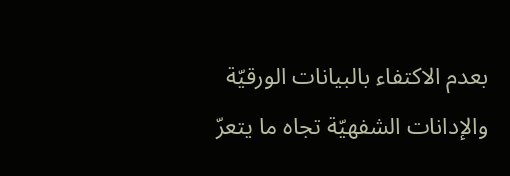بعدم الاكتفاء بالبیانات الورقیّة والإدانات الشفھیّة تجاه ما یتعرّ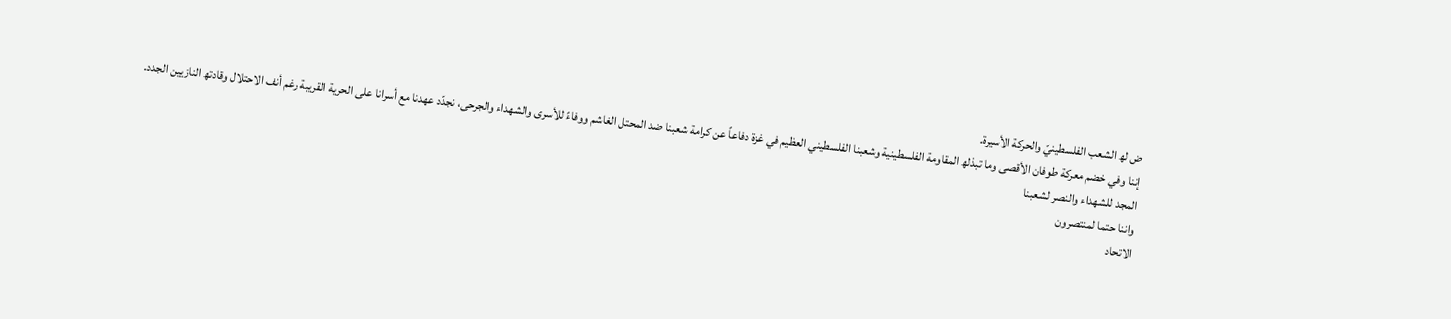ض لھ الشعب الفلسطینيّ والحركة الأسیرة.
إننا وفي خضم معركة طوفان الأقصى وما تبذلھ المقاومة الفلسطينية وشعبنا الفلسطیني العظیم في غزة دفاعاً عن كرامة شعبنا ضد المحتل الغاشم ووفاءً للأسرى والشھداء والجرحى، نجدّد عھدنا مع أسرانا على الحریة القریبة رغم أنف الاحتلال وقادتھ النازیین الجدد.
المجد للشھداء والنصر لشعبنا
واننا حتما لمنتصرون
الاتحاد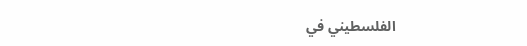الفلسطیني في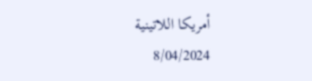أمریكا اللاتينية
8/04/2024